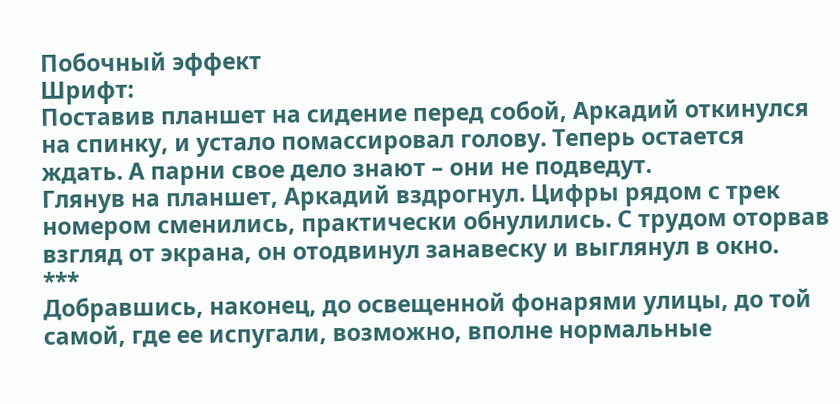Побочный эффект
Шрифт:
Поставив планшет на сидение перед собой, Аркадий откинулся на спинку, и устало помассировал голову. Теперь остается ждать. А парни свое дело знают – они не подведут.
Глянув на планшет, Аркадий вздрогнул. Цифры рядом с трек номером сменились, практически обнулились. С трудом оторвав взгляд от экрана, он отодвинул занавеску и выглянул в окно.
***
Добравшись, наконец, до освещенной фонарями улицы, до той самой, где ее испугали, возможно, вполне нормальные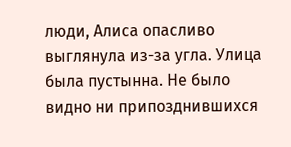люди, Алиса опасливо выглянула из-за угла. Улица была пустынна. Не было видно ни припозднившихся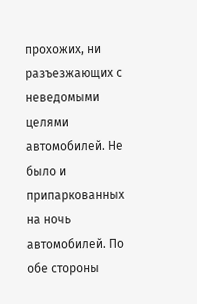прохожих, ни разъезжающих с неведомыми целями автомобилей. Не было и припаркованных на ночь автомобилей. По обе стороны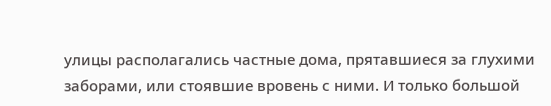улицы располагались частные дома, прятавшиеся за глухими заборами, или стоявшие вровень с ними. И только большой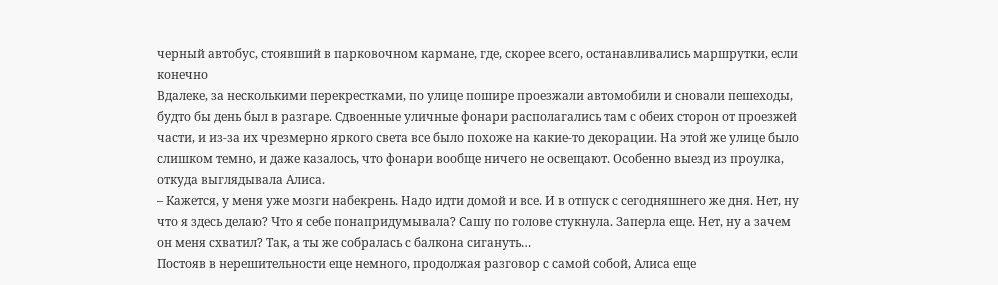черный автобус, стоявший в парковочном кармане, где, скорее всего, останавливались маршрутки, если конечно
Вдалеке, за несколькими перекрестками, по улице пошире проезжали автомобили и сновали пешеходы, будто бы день был в разгаре. Сдвоенные уличные фонари располагались там с обеих сторон от проезжей части, и из-за их чрезмерно яркого света все было похоже на какие-то декорации. На этой же улице было слишком темно, и даже казалось, что фонари вообще ничего не освещают. Особенно выезд из проулка, откуда выглядывала Алиса.
– Кажется, у меня уже мозги набекрень. Надо идти домой и все. И в отпуск с сегодняшнего же дня. Нет, ну что я здесь делаю? Что я себе понапридумывала? Сашу по голове стукнула. Заперла еще. Нет, ну а зачем он меня схватил? Так, а ты же собралась с балкона сигануть…
Постояв в нерешительности еще немного, продолжая разговор с самой собой, Алиса еще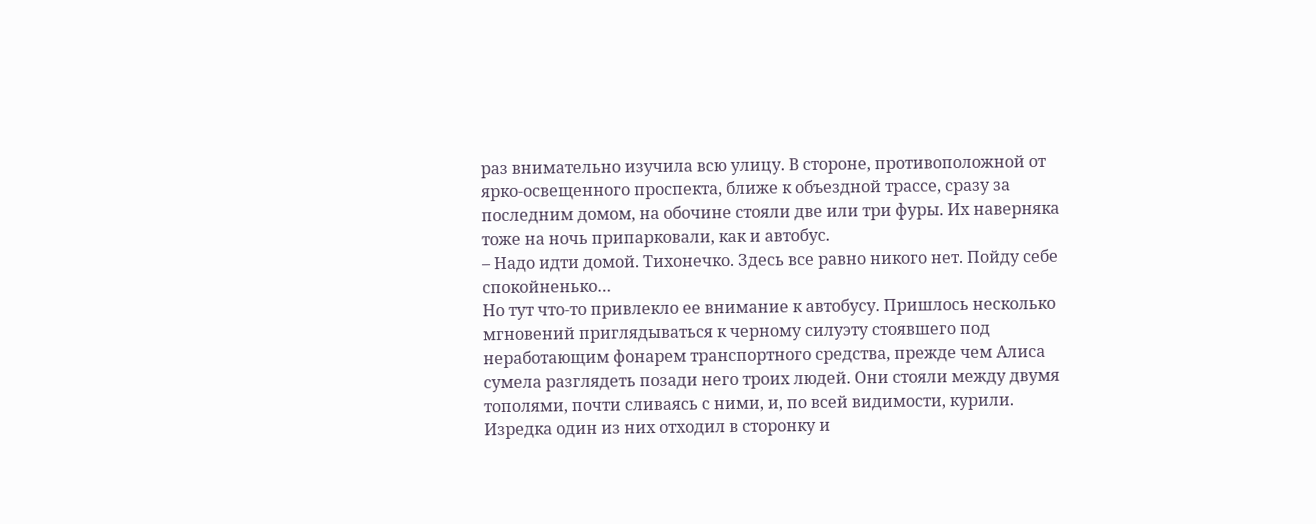раз внимательно изучила всю улицу. В стороне, противоположной от ярко-освещенного проспекта, ближе к объездной трассе, сразу за последним домом, на обочине стояли две или три фуры. Их наверняка тоже на ночь припарковали, как и автобус.
– Надо идти домой. Тихонечко. Здесь все равно никого нет. Пойду себе спокойненько…
Но тут что-то привлекло ее внимание к автобусу. Пришлось несколько мгновений приглядываться к черному силуэту стоявшего под неработающим фонарем транспортного средства, прежде чем Алиса сумела разглядеть позади него троих людей. Они стояли между двумя тополями, почти сливаясь с ними, и, по всей видимости, курили. Изредка один из них отходил в сторонку и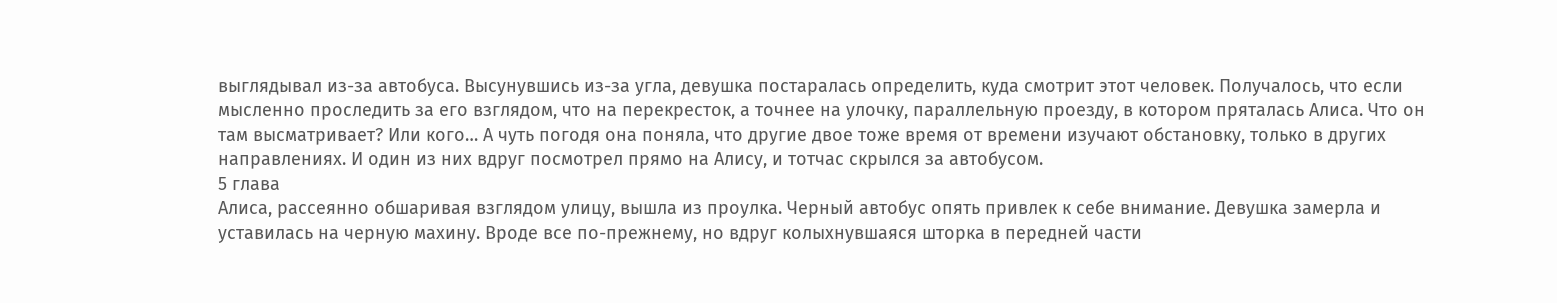выглядывал из-за автобуса. Высунувшись из-за угла, девушка постаралась определить, куда смотрит этот человек. Получалось, что если мысленно проследить за его взглядом, что на перекресток, а точнее на улочку, параллельную проезду, в котором пряталась Алиса. Что он там высматривает? Или кого… А чуть погодя она поняла, что другие двое тоже время от времени изучают обстановку, только в других направлениях. И один из них вдруг посмотрел прямо на Алису, и тотчас скрылся за автобусом.
5 глава
Алиса, рассеянно обшаривая взглядом улицу, вышла из проулка. Черный автобус опять привлек к себе внимание. Девушка замерла и уставилась на черную махину. Вроде все по-прежнему, но вдруг колыхнувшаяся шторка в передней части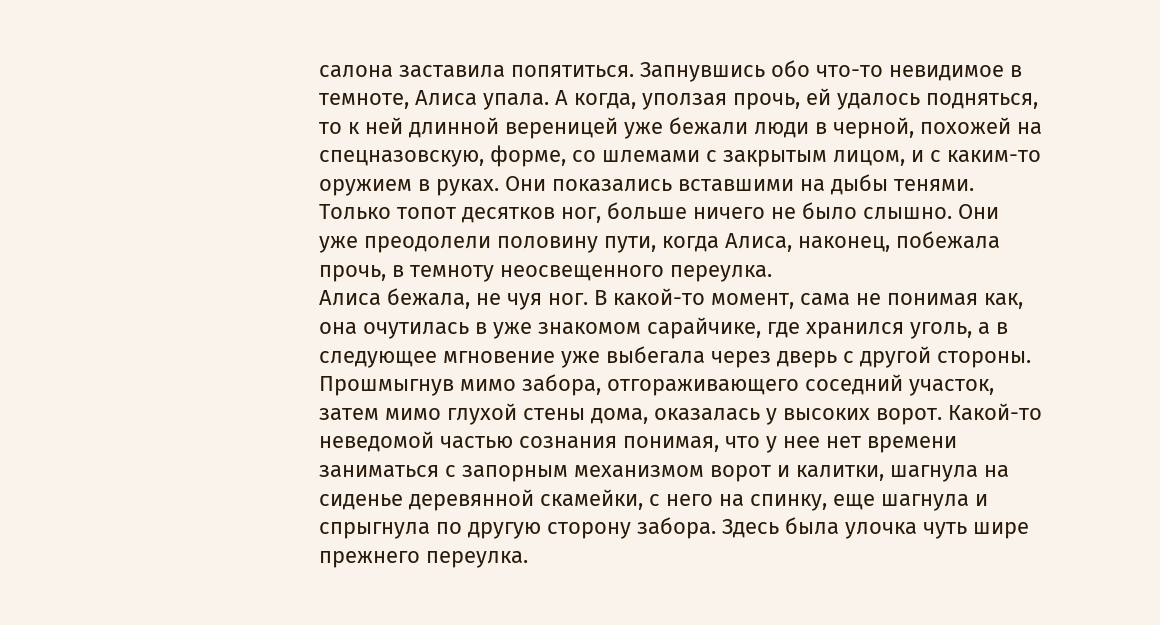салона заставила попятиться. Запнувшись обо что-то невидимое в темноте, Алиса упала. А когда, уползая прочь, ей удалось подняться, то к ней длинной вереницей уже бежали люди в черной, похожей на спецназовскую, форме, со шлемами с закрытым лицом, и с каким-то оружием в руках. Они показались вставшими на дыбы тенями. Только топот десятков ног, больше ничего не было слышно. Они уже преодолели половину пути, когда Алиса, наконец, побежала прочь, в темноту неосвещенного переулка.
Алиса бежала, не чуя ног. В какой-то момент, сама не понимая как, она очутилась в уже знакомом сарайчике, где хранился уголь, а в следующее мгновение уже выбегала через дверь с другой стороны. Прошмыгнув мимо забора, отгораживающего соседний участок, затем мимо глухой стены дома, оказалась у высоких ворот. Какой-то неведомой частью сознания понимая, что у нее нет времени заниматься с запорным механизмом ворот и калитки, шагнула на сиденье деревянной скамейки, с него на спинку, еще шагнула и спрыгнула по другую сторону забора. Здесь была улочка чуть шире прежнего переулка.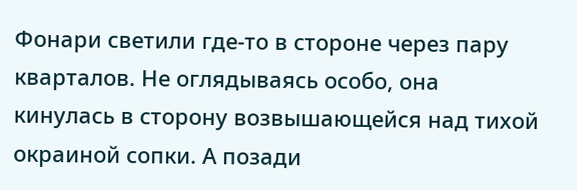Фонари светили где-то в стороне через пару кварталов. Не оглядываясь особо, она кинулась в сторону возвышающейся над тихой окраиной сопки. А позади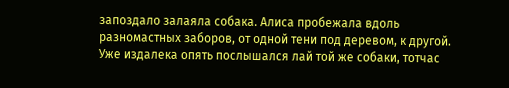запоздало залаяла собака. Алиса пробежала вдоль разномастных заборов, от одной тени под деревом, к другой. Уже издалека опять послышался лай той же собаки, тотчас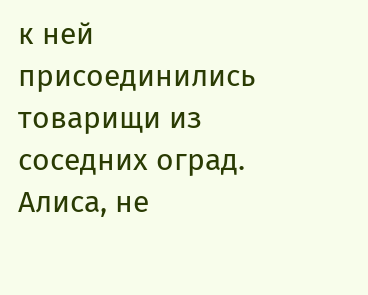к ней присоединились товарищи из соседних оград. Алиса, не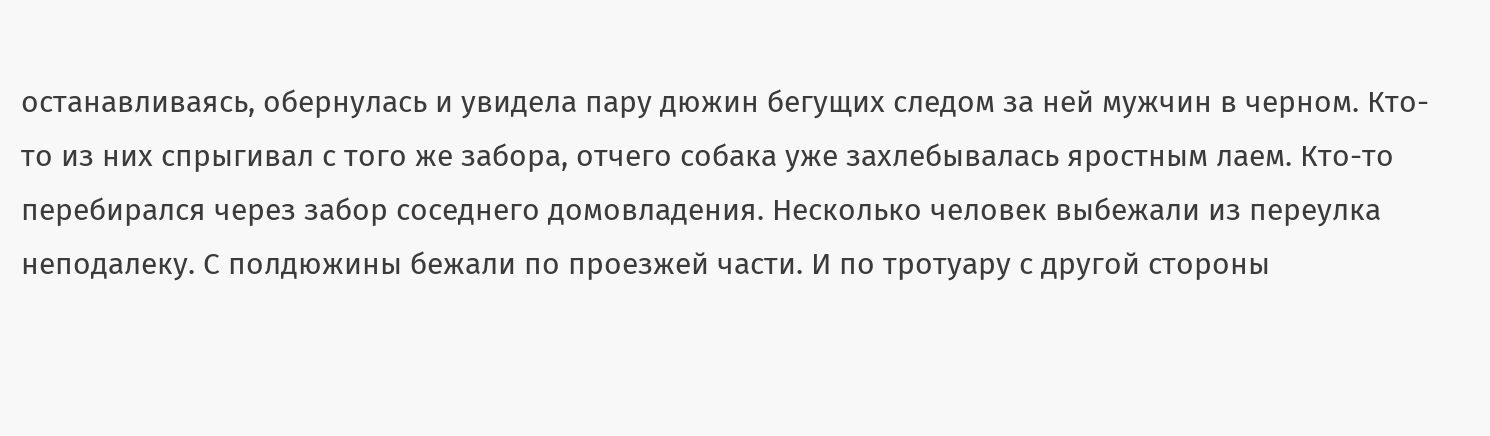останавливаясь, обернулась и увидела пару дюжин бегущих следом за ней мужчин в черном. Кто-то из них спрыгивал с того же забора, отчего собака уже захлебывалась яростным лаем. Кто-то перебирался через забор соседнего домовладения. Несколько человек выбежали из переулка неподалеку. С полдюжины бежали по проезжей части. И по тротуару с другой стороны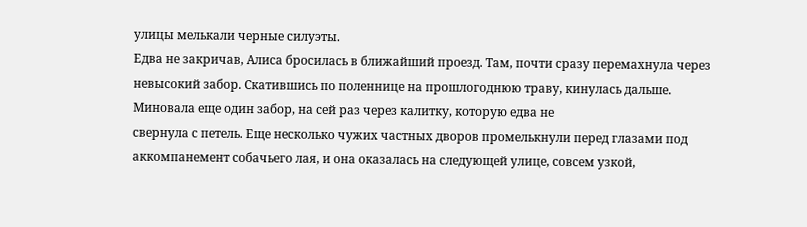улицы мелькали черные силуэты.
Едва не закричав, Алиса бросилась в ближайший проезд. Там, почти сразу перемахнула через невысокий забор. Скатившись по поленнице на прошлогоднюю траву, кинулась дальше. Миновала еще один забор, на сей раз через калитку, которую едва не
свернула с петель. Еще несколько чужих частных дворов промелькнули перед глазами под аккомпанемент собачьего лая, и она оказалась на следующей улице, совсем узкой,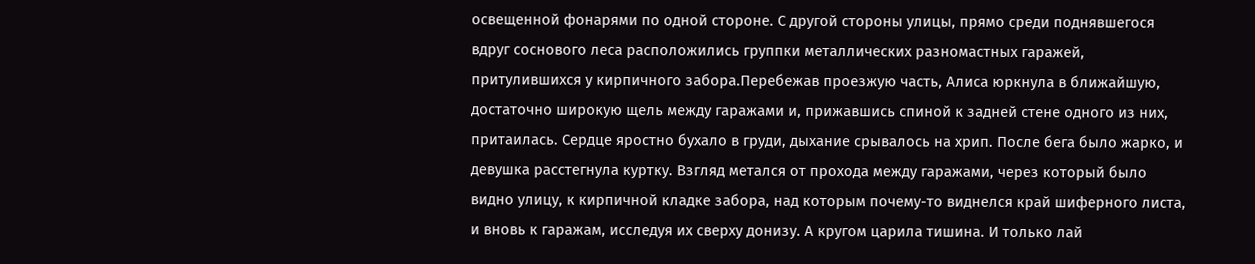освещенной фонарями по одной стороне. С другой стороны улицы, прямо среди поднявшегося вдруг соснового леса расположились группки металлических разномастных гаражей, притулившихся у кирпичного забора.Перебежав проезжую часть, Алиса юркнула в ближайшую, достаточно широкую щель между гаражами и, прижавшись спиной к задней стене одного из них, притаилась. Сердце яростно бухало в груди, дыхание срывалось на хрип. После бега было жарко, и девушка расстегнула куртку. Взгляд метался от прохода между гаражами, через который было видно улицу, к кирпичной кладке забора, над которым почему-то виднелся край шиферного листа, и вновь к гаражам, исследуя их сверху донизу. А кругом царила тишина. И только лай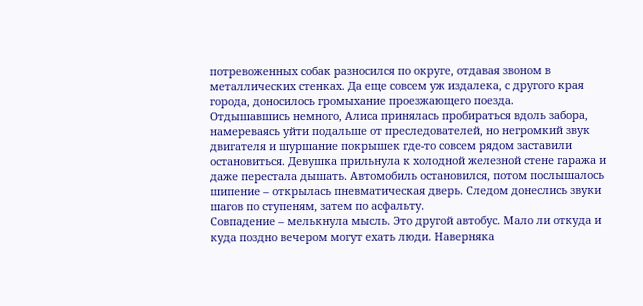потревоженных собак разносился по округе, отдавая звоном в металлических стенках. Да еще совсем уж издалека, с другого края города, доносилось громыхание проезжающего поезда.
Отдышавшись немного, Алиса принялась пробираться вдоль забора, намереваясь уйти подальше от преследователей, но негромкий звук двигателя и шуршание покрышек где-то совсем рядом заставили остановиться. Девушка прильнула к холодной железной стене гаража и даже перестала дышать. Автомобиль остановился, потом послышалось шипение – открылась пневматическая дверь. Следом донеслись звуки шагов по ступеням, затем по асфальту.
Совпадение – мелькнула мысль. Это другой автобус. Мало ли откуда и куда поздно вечером могут ехать люди. Наверняка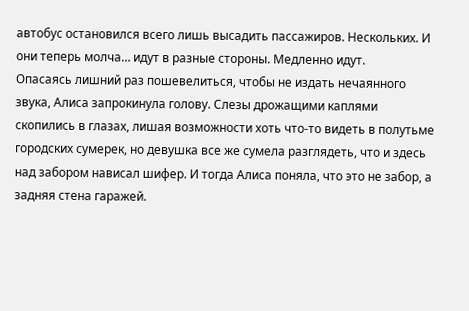автобус остановился всего лишь высадить пассажиров. Нескольких. И они теперь молча… идут в разные стороны. Медленно идут.
Опасаясь лишний раз пошевелиться, чтобы не издать нечаянного звука, Алиса запрокинула голову. Слезы дрожащими каплями скопились в глазах, лишая возможности хоть что-то видеть в полутьме городских сумерек, но девушка все же сумела разглядеть, что и здесь над забором нависал шифер. И тогда Алиса поняла, что это не забор, а задняя стена гаражей.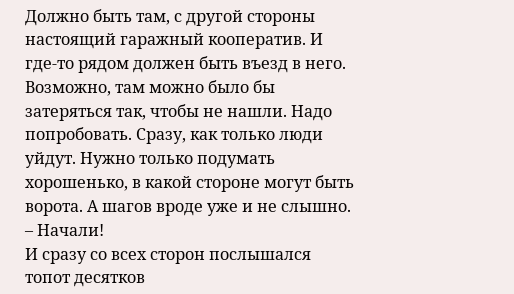Должно быть там, с другой стороны настоящий гаражный кооператив. И где-то рядом должен быть въезд в него. Возможно, там можно было бы затеряться так, чтобы не нашли. Надо попробовать. Сразу, как только люди уйдут. Нужно только подумать хорошенько, в какой стороне могут быть ворота. А шагов вроде уже и не слышно.
– Начали!
И сразу со всех сторон послышался топот десятков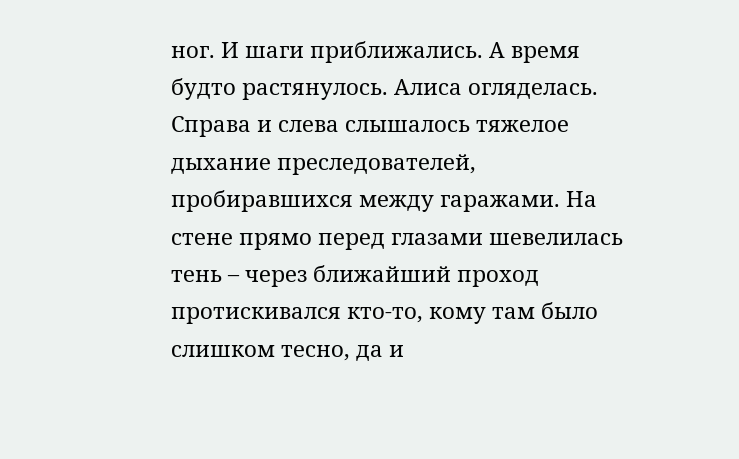ног. И шаги приближались. А время будто растянулось. Алиса огляделась. Справа и слева слышалось тяжелое дыхание преследователей, пробиравшихся между гаражами. На стене прямо перед глазами шевелилась тень – через ближайший проход протискивался кто-то, кому там было слишком тесно, да и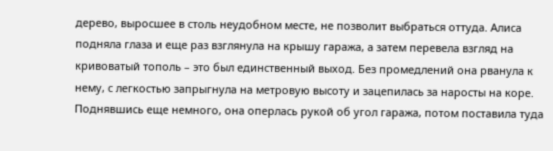дерево, выросшее в столь неудобном месте, не позволит выбраться оттуда. Алиса подняла глаза и еще раз взглянула на крышу гаража, а затем перевела взгляд на кривоватый тополь – это был единственный выход. Без промедлений она рванула к нему, с легкостью запрыгнула на метровую высоту и зацепилась за наросты на коре. Поднявшись еще немного, она оперлась рукой об угол гаража, потом поставила туда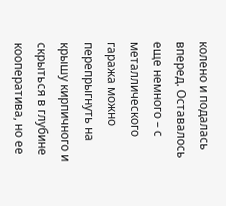колено и подалась вперед. Оставалось еще немного – с металлического гаража можно перепрыгнуть на крышу кирпичного и скрыться в глубине кооператива, но ее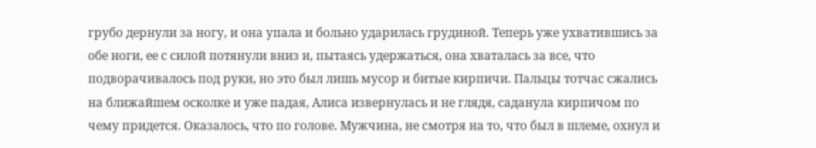грубо дернули за ногу, и она упала и больно ударилась грудиной. Теперь уже ухватившись за обе ноги, ее с силой потянули вниз и, пытаясь удержаться, она хваталась за все, что подворачивалось под руки, но это был лишь мусор и битые кирпичи. Пальцы тотчас сжались на ближайшем осколке и уже падая, Алиса извернулась и не глядя, саданула кирпичом по чему придется. Оказалось, что по голове. Мужчина, не смотря на то, что был в шлеме, охнул и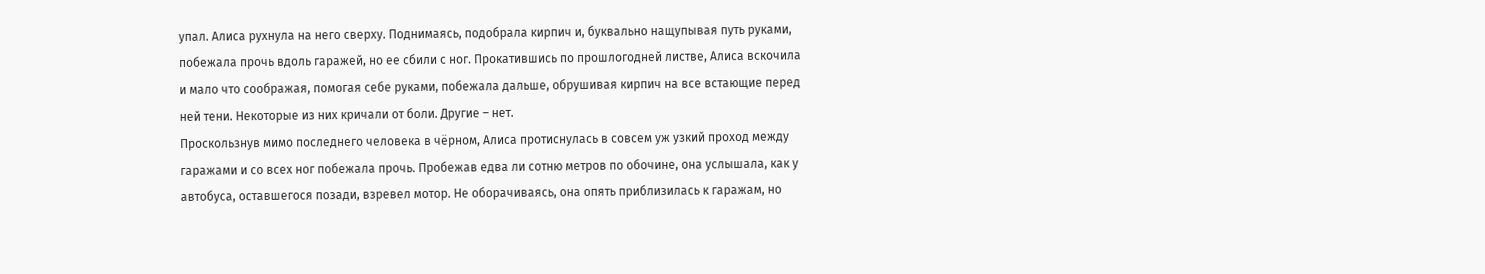упал. Алиса рухнула на него сверху. Поднимаясь, подобрала кирпич и, буквально нащупывая путь руками, побежала прочь вдоль гаражей, но ее сбили с ног. Прокатившись по прошлогодней листве, Алиса вскочила и мало что соображая, помогая себе руками, побежала дальше, обрушивая кирпич на все встающие перед ней тени. Некоторые из них кричали от боли. Другие – нет.
Проскользнув мимо последнего человека в чёрном, Алиса протиснулась в совсем уж узкий проход между гаражами и со всех ног побежала прочь. Пробежав едва ли сотню метров по обочине, она услышала, как у автобуса, оставшегося позади, взревел мотор. Не оборачиваясь, она опять приблизилась к гаражам, но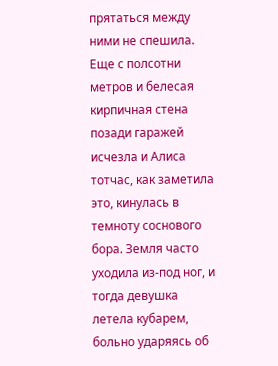прятаться между ними не спешила. Еще с полсотни метров и белесая кирпичная стена позади гаражей исчезла и Алиса тотчас, как заметила это, кинулась в темноту соснового бора. Земля часто уходила из-под ног, и тогда девушка летела кубарем, больно ударяясь об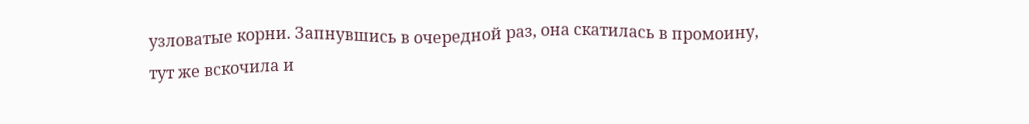узловатые корни. Запнувшись в очередной раз, она скатилась в промоину, тут же вскочила и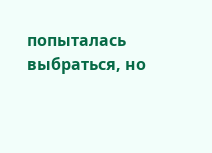попыталась выбраться, но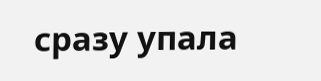сразу упала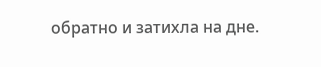обратно и затихла на дне.